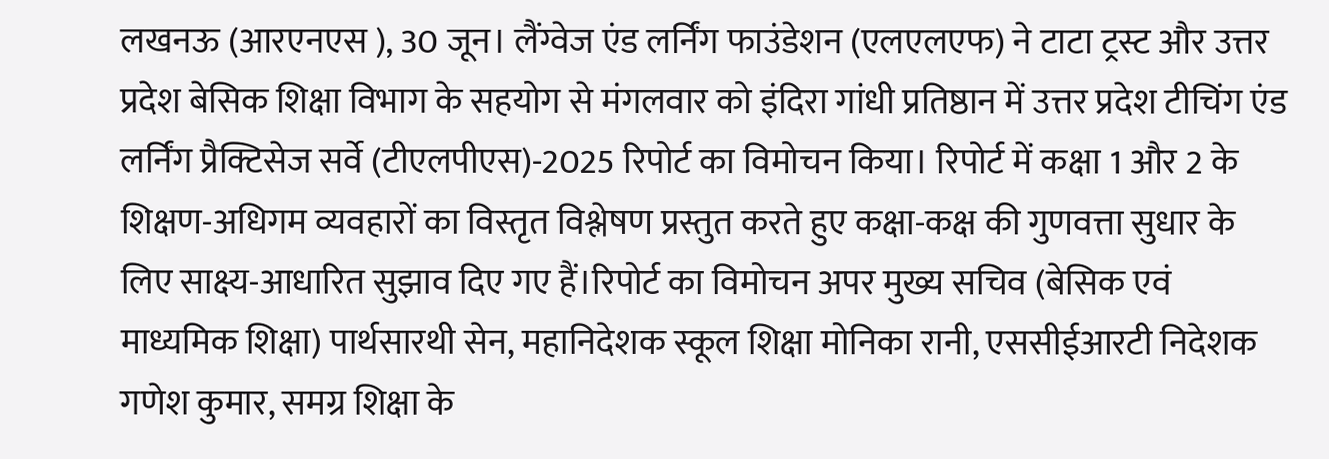लखनऊ (आरएनएस ), 30 जून। लैंग्वेज एंड लर्निंग फाउंडेशन (एलएलएफ) ने टाटा ट्रस्ट और उत्तर प्रदेश बेसिक शिक्षा विभाग के सहयोग से मंगलवार को इंदिरा गांधी प्रतिष्ठान में उत्तर प्रदेश टीचिंग एंड लर्निंग प्रैक्टिसेज सर्वे (टीएलपीएस)-2025 रिपोर्ट का विमोचन किया। रिपोर्ट में कक्षा 1 और 2 के शिक्षण-अधिगम व्यवहारों का विस्तृत विश्लेषण प्रस्तुत करते हुए कक्षा-कक्ष की गुणवत्ता सुधार के लिए साक्ष्य-आधारित सुझाव दिए गए हैं।रिपोर्ट का विमोचन अपर मुख्य सचिव (बेसिक एवं माध्यमिक शिक्षा) पार्थसारथी सेन, महानिदेशक स्कूल शिक्षा मोनिका रानी, एससीईआरटी निदेशक गणेश कुमार, समग्र शिक्षा के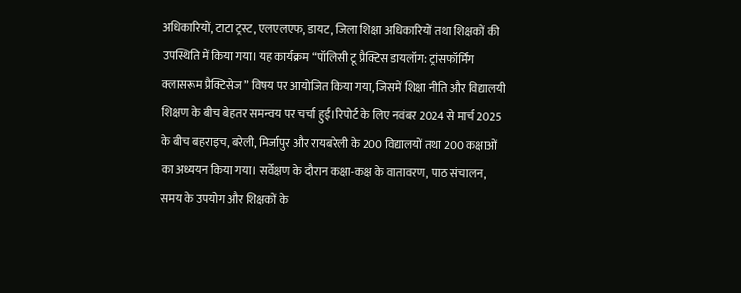अधिकारियों, टाटा ट्रस्ट, एलएलएफ, डायट, जिला शिक्षा अधिकारियों तथा शिक्षकों की उपस्थिति में किया गया। यह कार्यक्रम “पॉलिसी टू प्रैक्टिस डायलॉग: ट्रांसफॉर्मिंग क्लासरूम प्रैक्टिसेज” विषय पर आयोजित किया गया, जिसमें शिक्षा नीति और विद्यालयी शिक्षण के बीच बेहतर समन्वय पर चर्चा हुई।रिपोर्ट के लिए नवंबर 2024 से मार्च 2025 के बीच बहराइच, बरेली, मिर्जापुर और रायबरेली के 200 विद्यालयों तथा 200 कक्षाओं का अध्ययन किया गया। सर्वेक्षण के दौरान कक्षा-कक्ष के वातावरण, पाठ संचालन, समय के उपयोग और शिक्षकों के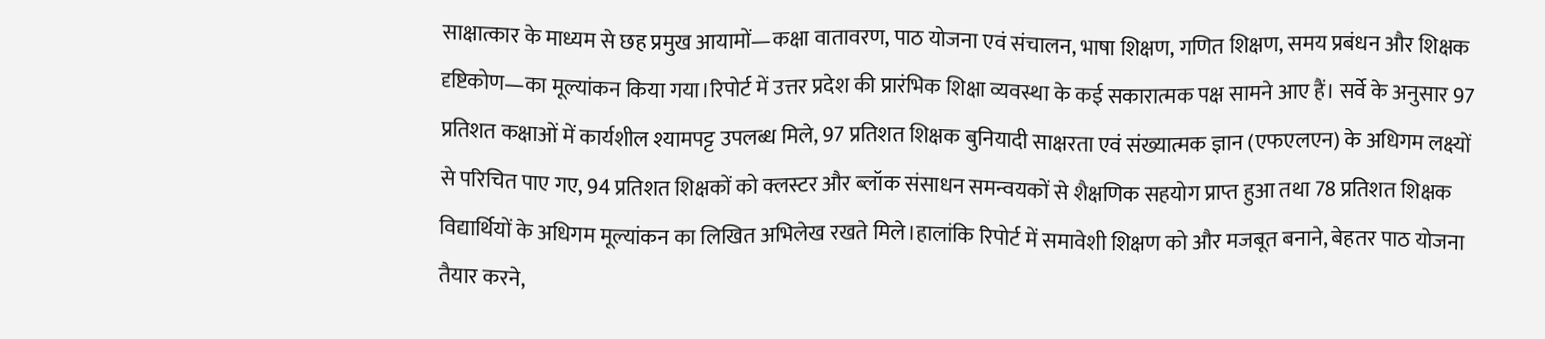साक्षात्कार के माध्यम से छह प्रमुख आयामों—कक्षा वातावरण, पाठ योजना एवं संचालन, भाषा शिक्षण, गणित शिक्षण, समय प्रबंधन और शिक्षक दृष्टिकोण—का मूल्यांकन किया गया।रिपोर्ट में उत्तर प्रदेश की प्रारंभिक शिक्षा व्यवस्था के कई सकारात्मक पक्ष सामने आए हैं। सर्वे के अनुसार 97 प्रतिशत कक्षाओं में कार्यशील श्यामपट्ट उपलब्ध मिले, 97 प्रतिशत शिक्षक बुनियादी साक्षरता एवं संख्यात्मक ज्ञान (एफएलएन) के अधिगम लक्ष्यों से परिचित पाए गए, 94 प्रतिशत शिक्षकों को क्लस्टर और ब्लॉक संसाधन समन्वयकों से शैक्षणिक सहयोग प्राप्त हुआ तथा 78 प्रतिशत शिक्षक विद्यार्थियों के अधिगम मूल्यांकन का लिखित अभिलेख रखते मिले।हालांकि रिपोर्ट में समावेशी शिक्षण को और मजबूत बनाने, बेहतर पाठ योजना तैयार करने,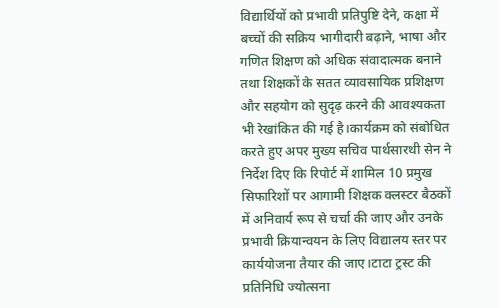विद्यार्थियों को प्रभावी प्रतिपुष्टि देने, कक्षा में बच्चों की सक्रिय भागीदारी बढ़ाने, भाषा और गणित शिक्षण को अधिक संवादात्मक बनाने तथा शिक्षकों के सतत व्यावसायिक प्रशिक्षण और सहयोग को सुदृढ़ करने की आवश्यकता भी रेखांकित की गई है।कार्यक्रम को संबोधित करते हुए अपर मुख्य सचिव पार्थसारथी सेन ने निर्देश दिए कि रिपोर्ट में शामिल 10 प्रमुख सिफारिशों पर आगामी शिक्षक क्लस्टर बैठकों में अनिवार्य रूप से चर्चा की जाए और उनके प्रभावी क्रियान्वयन के लिए विद्यालय स्तर पर कार्ययोजना तैयार की जाए।टाटा ट्रस्ट की प्रतिनिधि ज्योत्सना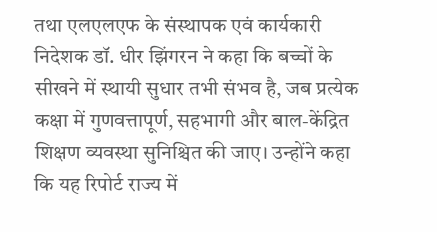तथा एलएलएफ के संस्थापक एवं कार्यकारी निदेशक डॉ. धीर झिंगरन ने कहा कि बच्चों के सीखने में स्थायी सुधार तभी संभव है, जब प्रत्येक कक्षा में गुणवत्तापूर्ण, सहभागी और बाल-केंद्रित शिक्षण व्यवस्था सुनिश्चित की जाए। उन्होंने कहा कि यह रिपोर्ट राज्य में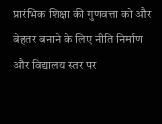प्रारंभिक शिक्षा की गुणवत्ता को और बेहतर बनाने के लिए नीति निर्माण और विद्यालय स्तर पर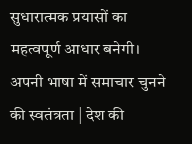सुधारात्मक प्रयासों का महत्वपूर्ण आधार बनेगी।
अपनी भाषा में समाचार चुनने की स्वतंत्रता | देश की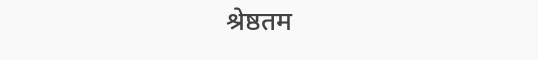श्रेष्ठतम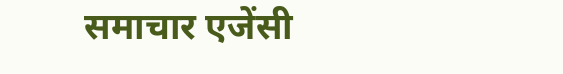समाचार एजेंसी